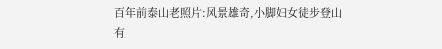百年前泰山老照片:风景雄奇,小脚妇女徒步登山
有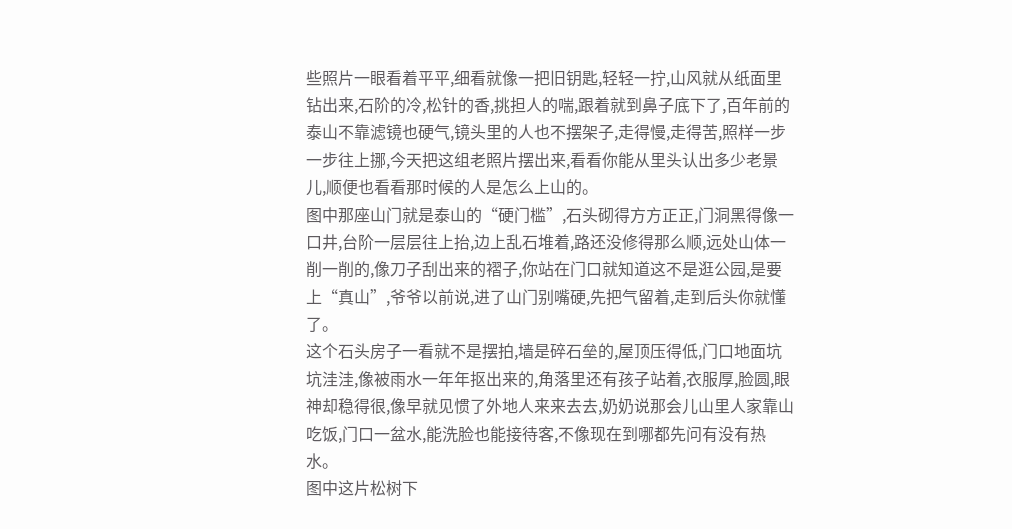些照片一眼看着平平,细看就像一把旧钥匙,轻轻一拧,山风就从纸面里钻出来,石阶的冷,松针的香,挑担人的喘,跟着就到鼻子底下了,百年前的泰山不靠滤镜也硬气,镜头里的人也不摆架子,走得慢,走得苦,照样一步一步往上挪,今天把这组老照片摆出来,看看你能从里头认出多少老景儿,顺便也看看那时候的人是怎么上山的。
图中那座山门就是泰山的“硬门槛”,石头砌得方方正正,门洞黑得像一口井,台阶一层层往上抬,边上乱石堆着,路还没修得那么顺,远处山体一削一削的,像刀子刮出来的褶子,你站在门口就知道这不是逛公园,是要上“真山”,爷爷以前说,进了山门别嘴硬,先把气留着,走到后头你就懂了。
这个石头房子一看就不是摆拍,墙是碎石垒的,屋顶压得低,门口地面坑坑洼洼,像被雨水一年年抠出来的,角落里还有孩子站着,衣服厚,脸圆,眼神却稳得很,像早就见惯了外地人来来去去,奶奶说那会儿山里人家靠山吃饭,门口一盆水,能洗脸也能接待客,不像现在到哪都先问有没有热水。
图中这片松树下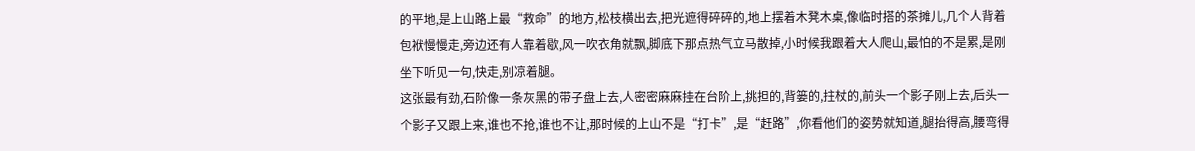的平地,是上山路上最“救命”的地方,松枝横出去,把光遮得碎碎的,地上摆着木凳木桌,像临时搭的茶摊儿,几个人背着包袱慢慢走,旁边还有人靠着歇,风一吹衣角就飘,脚底下那点热气立马散掉,小时候我跟着大人爬山,最怕的不是累,是刚坐下听见一句,快走,别凉着腿。
这张最有劲,石阶像一条灰黑的带子盘上去,人密密麻麻挂在台阶上,挑担的,背篓的,拄杖的,前头一个影子刚上去,后头一个影子又跟上来,谁也不抢,谁也不让,那时候的上山不是“打卡”,是“赶路”,你看他们的姿势就知道,腿抬得高,腰弯得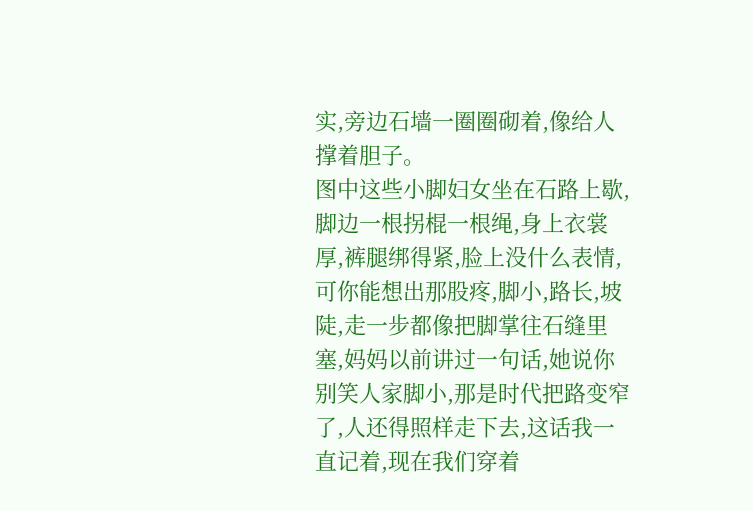实,旁边石墙一圈圈砌着,像给人撑着胆子。
图中这些小脚妇女坐在石路上歇,脚边一根拐棍一根绳,身上衣裳厚,裤腿绑得紧,脸上没什么表情,可你能想出那股疼,脚小,路长,坡陡,走一步都像把脚掌往石缝里塞,妈妈以前讲过一句话,她说你别笑人家脚小,那是时代把路变窄了,人还得照样走下去,这话我一直记着,现在我们穿着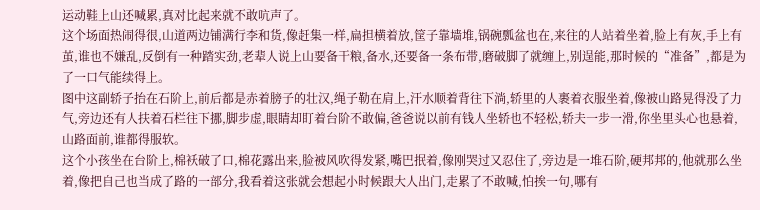运动鞋上山还喊累,真对比起来就不敢吭声了。
这个场面热闹得很,山道两边铺满行李和货,像赶集一样,扁担横着放,筐子靠墙堆,锅碗瓢盆也在,来往的人站着坐着,脸上有灰,手上有茧,谁也不嫌乱,反倒有一种踏实劲,老辈人说上山要备干粮,备水,还要备一条布带,磨破脚了就缠上,别逞能,那时候的“准备”,都是为了一口气能续得上。
图中这副轿子抬在石阶上,前后都是赤着膀子的壮汉,绳子勒在肩上,汗水顺着背往下淌,轿里的人裹着衣服坐着,像被山路晃得没了力气,旁边还有人扶着石栏往下挪,脚步虚,眼睛却盯着台阶不敢偏,爸爸说以前有钱人坐轿也不轻松,轿夫一步一滑,你坐里头心也悬着,山路面前,谁都得服软。
这个小孩坐在台阶上,棉袄破了口,棉花露出来,脸被风吹得发紧,嘴巴抿着,像刚哭过又忍住了,旁边是一堆石阶,硬邦邦的,他就那么坐着,像把自己也当成了路的一部分,我看着这张就会想起小时候跟大人出门,走累了不敢喊,怕挨一句,哪有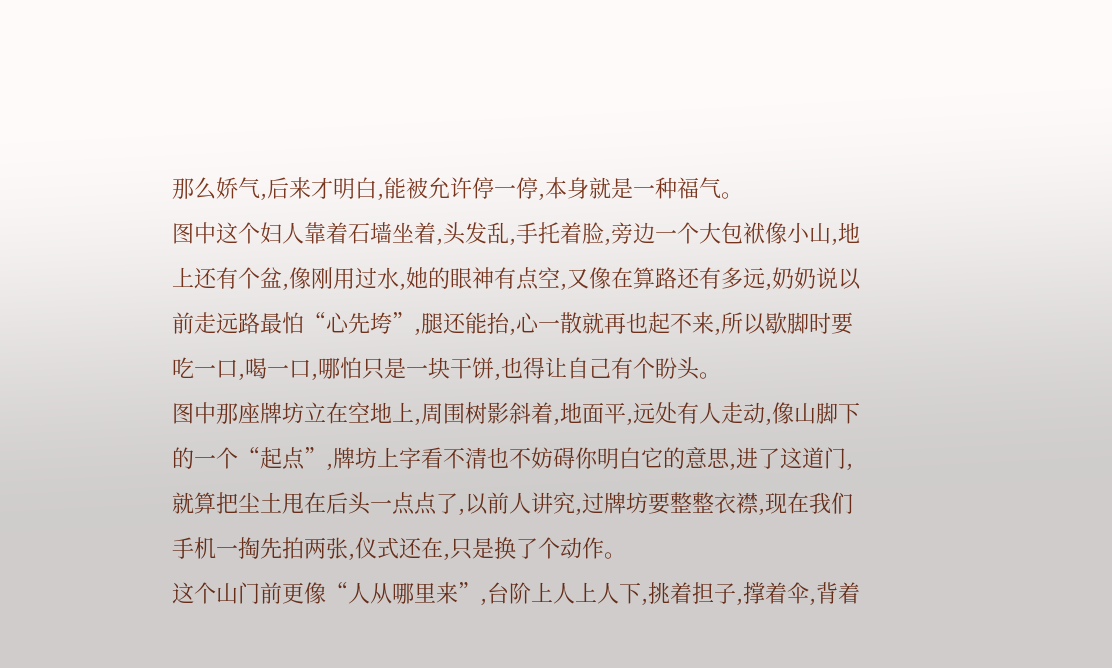那么娇气,后来才明白,能被允许停一停,本身就是一种福气。
图中这个妇人靠着石墙坐着,头发乱,手托着脸,旁边一个大包袱像小山,地上还有个盆,像刚用过水,她的眼神有点空,又像在算路还有多远,奶奶说以前走远路最怕“心先垮”,腿还能抬,心一散就再也起不来,所以歇脚时要吃一口,喝一口,哪怕只是一块干饼,也得让自己有个盼头。
图中那座牌坊立在空地上,周围树影斜着,地面平,远处有人走动,像山脚下的一个“起点”,牌坊上字看不清也不妨碍你明白它的意思,进了这道门,就算把尘土甩在后头一点点了,以前人讲究,过牌坊要整整衣襟,现在我们手机一掏先拍两张,仪式还在,只是换了个动作。
这个山门前更像“人从哪里来”,台阶上人上人下,挑着担子,撑着伞,背着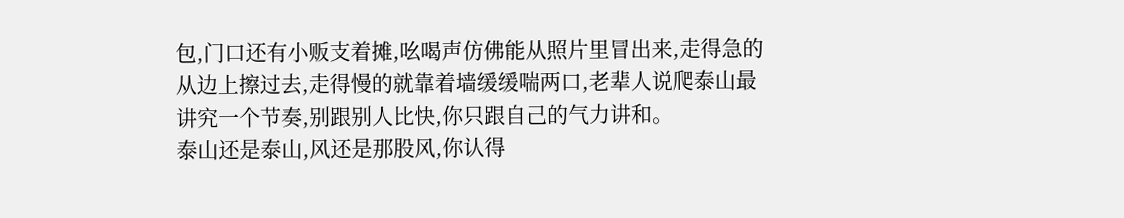包,门口还有小贩支着摊,吆喝声仿佛能从照片里冒出来,走得急的从边上擦过去,走得慢的就靠着墙缓缓喘两口,老辈人说爬泰山最讲究一个节奏,别跟别人比快,你只跟自己的气力讲和。
泰山还是泰山,风还是那股风,你认得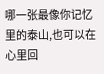哪一张最像你记忆里的泰山,也可以在心里回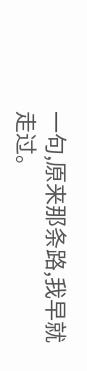一句,原来那条路,我早就走过。